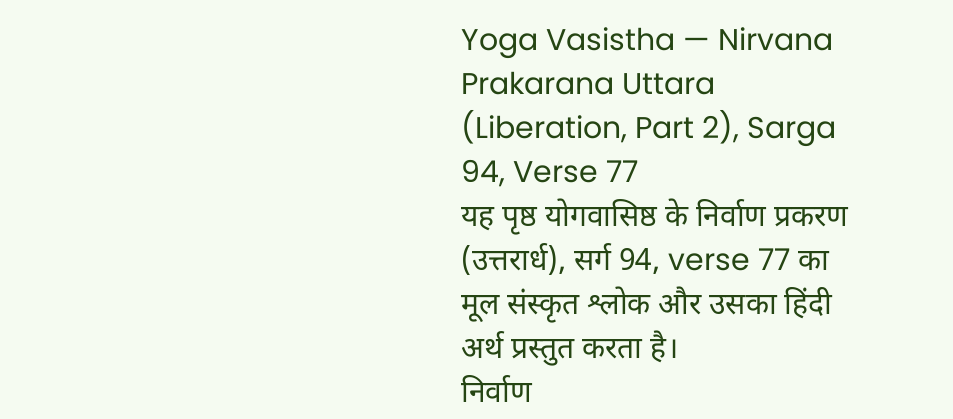Yoga Vasistha — Nirvana Prakarana Uttara (Liberation, Part 2), Sarga 94, Verse 77
यह पृष्ठ योगवासिष्ठ के निर्वाण प्रकरण (उत्तरार्ध), सर्ग 94, verse 77 का मूल संस्कृत श्लोक और उसका हिंदी अर्थ प्रस्तुत करता है।
निर्वाण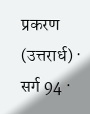प्रकरण (उत्तरार्ध) · सर्ग 94 ·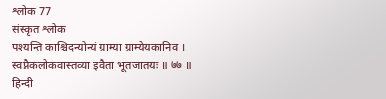श्लोक 77
संस्कृत श्लोक
पश्यन्ति काश्चिदन्योन्यं ग्राम्या ग्राम्येयकानिव ।
स्वप्नैकलोकवास्तव्या इवैता भूतजातयः ॥ ७७ ॥
हिन्दी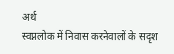अर्थ
स्वप्नलोक में निवास करनेवालों के सदृश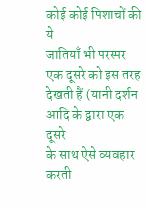कोई कोई पिशाचों की ये
जातियाँ भी परस्पर एक दूसरे को इस तरह देखती हैं (यानी दर्शन आदि के द्वारा एक दूसरे
के साथ ऐसे व्यवहार करती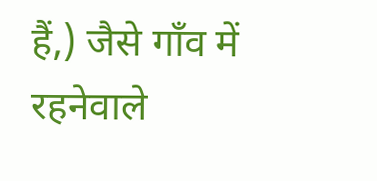हैं,) जैसे गाँव में रहनेवाले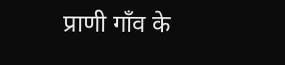प्राणी गाँव के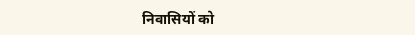निवासियों को